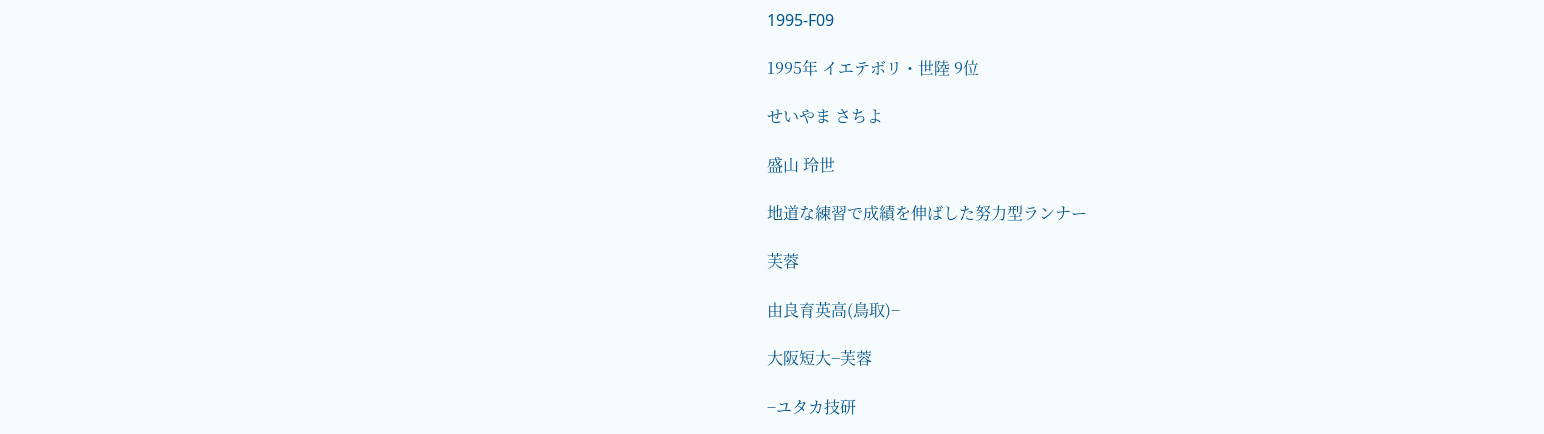1995-F09

1995年 イエテボリ・世陸 9位

せいやま さちよ

盛山 玲世

地道な練習で成績を伸ばした努力型ランナー

芙蓉

由良育英高(鳥取)−

大阪短大−芙蓉

−ユタカ技研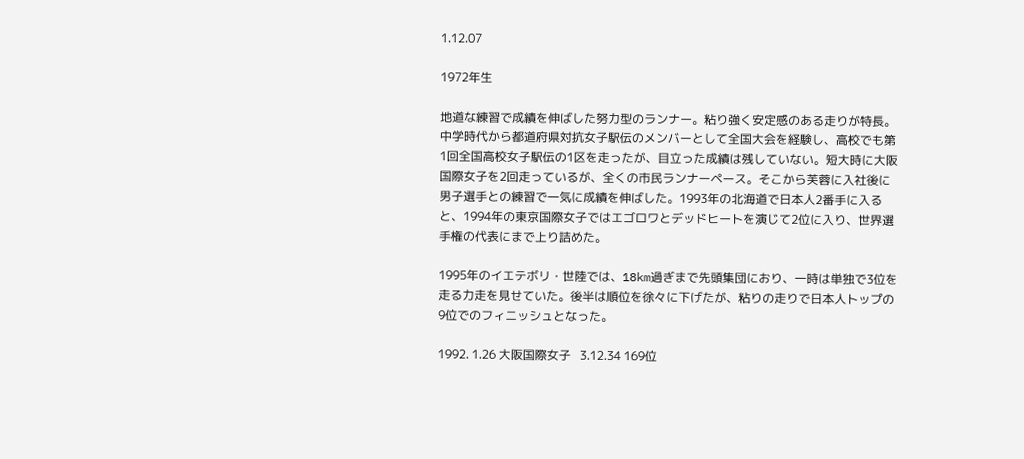1.12.07

1972年生

地道な練習で成績を伸ばした努力型のランナー。粘り強く安定感のある走りが特長。中学時代から都道府県対抗女子駅伝のメンバーとして全国大会を経験し、高校でも第1回全国高校女子駅伝の1区を走ったが、目立った成績は残していない。短大時に大阪国際女子を2回走っているが、全くの市民ランナーペース。そこから芙蓉に入社後に男子選手との練習で一気に成績を伸ばした。1993年の北海道で日本人2番手に入ると、1994年の東京国際女子ではエゴロワとデッドヒートを演じて2位に入り、世界選手権の代表にまで上り詰めた。

1995年のイエテボリ・世陸では、18km過ぎまで先頭集団におり、一時は単独で3位を走る力走を見せていた。後半は順位を徐々に下げたが、粘りの走りで日本人トップの9位でのフィニッシュとなった。

1992. 1.26 大阪国際女子   3.12.34 169位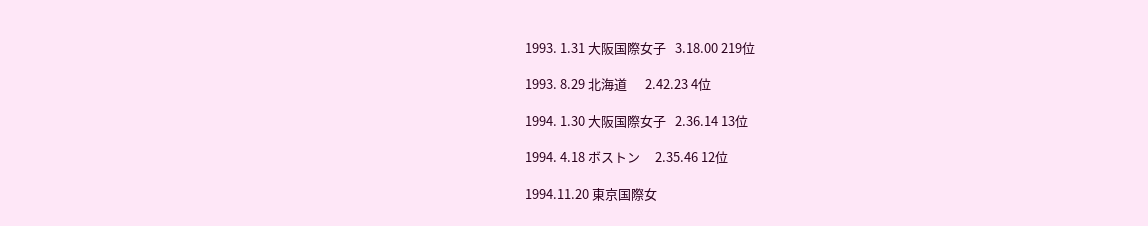1993. 1.31 大阪国際女子   3.18.00 219位

1993. 8.29 北海道      2.42.23 4位

1994. 1.30 大阪国際女子   2.36.14 13位

1994. 4.18 ボストン     2.35.46 12位

1994.11.20 東京国際女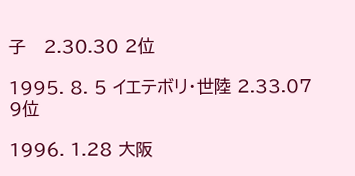子   2.30.30 2位

1995. 8. 5 イエテボリ・世陸 2.33.07 9位

1996. 1.28 大阪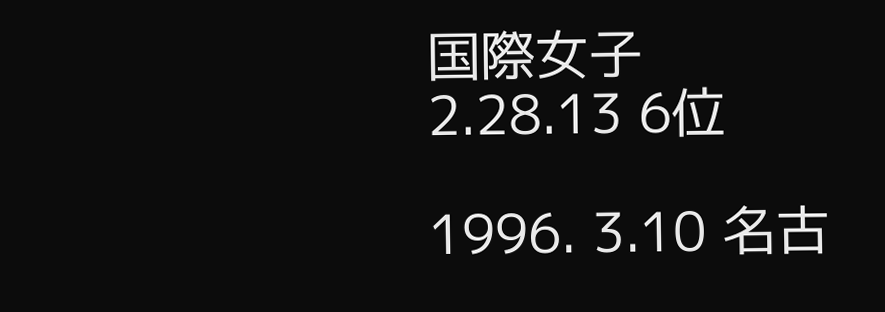国際女子   2.28.13 6位

1996. 3.10 名古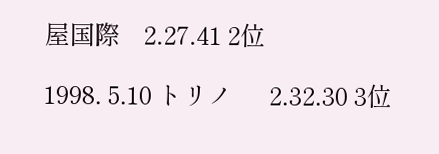屋国際    2.27.41 2位

1998. 5.10 トリノ      2.32.30 3位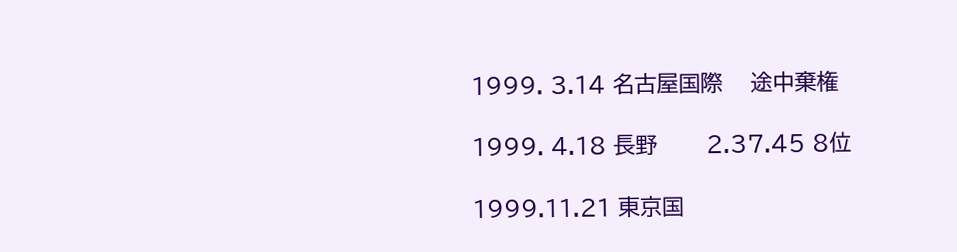1999. 3.14 名古屋国際    途中棄権

1999. 4.18 長野       2.37.45 8位

1999.11.21 東京国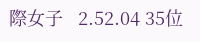際女子   2.52.04 35位